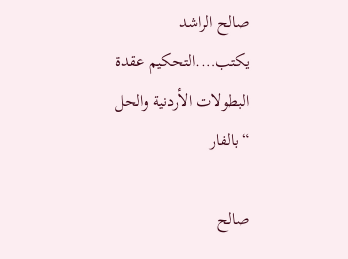صالح الراشد يكتب….التحكيم عقدة البطولات الأردنية والحل “بالفار

صالح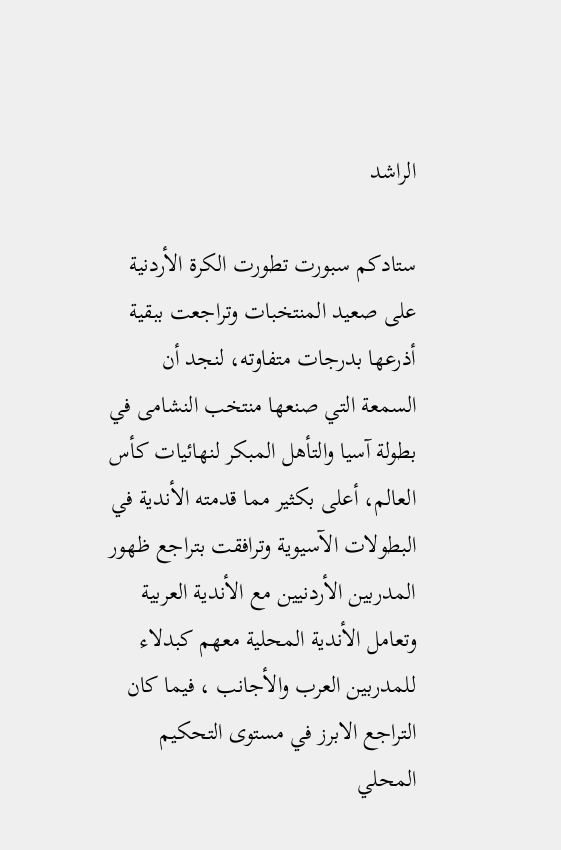الراشد

ستادكم سبورت تطورت الكرة الأردنية على صعيد المنتخبات وتراجعت ببقية أذرعها بدرجات متفاوته، لنجد أن السمعة التي صنعها منتخب النشامى في بطولة آسيا والتأهل المبكر لنهائيات كأس العالم، أعلى بكثير مما قدمته الأندية في البطولات الآسيوية وترافقت بتراجع ظهور المدربين الأردنيين مع الأندية العربية وتعامل الأندية المحلية معهم كبدلاء للمدربين العرب والأجانب ، فيما كان التراجع الابرز في مستوى التحكيم المحلي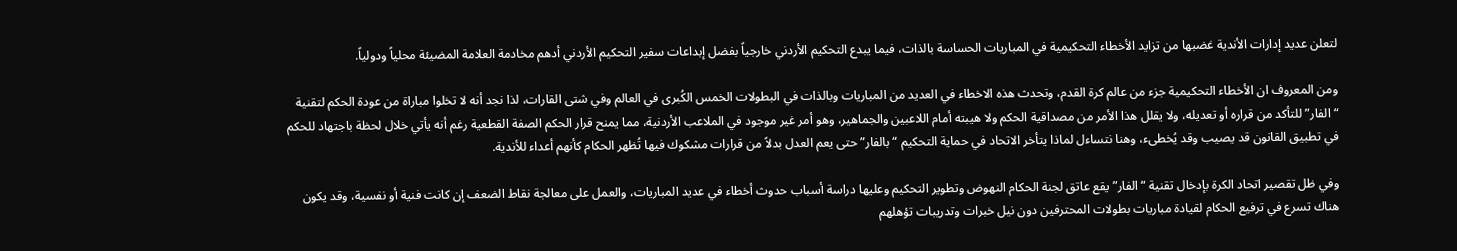لتعلن عديد إدارات الأندية غضبها من تزايد الأخطاء التحكيمية في المباريات الحساسة بالذات، فيما يبدع التحكيم الأردني خارجياً بفضل إبداعات سفير التحكيم الأردني أدهم مخادمة العلامة المضيئة محلياً ودولياً.

ومن المعروف ان الأخطاء التحكيمية جزء من عالم كرة القدم، وتحدث هذه الاخطاء في العديد من المباريات وبالذات في البطولات الخمس الكُبرى في العالم وفي شتى القارات، لذا نجد أنه لا تخلوا مباراة من عودة الحكم لتقنية “الفار” للتأكد من قراره أو تعديله، ولا يقلل هذا الأمر من مصداقية الحكم ولا هيبته أمام اللاعبين والجماهير، وهو أمر غير موجود في الملاعب الأردنية، مما يمنح قرار الحكم الصفة القطعية رغم أنه يأتي خلال لحظة باجتهاد للحكم في تطبيق القانون قد يصيب وقد يُخطىء، وهنا نتساءل لماذا يتأخر الاتحاد في حماية التحكيم “بالفار” حتى يعم العدل بدلاً من قرارات مشكوك فيها تُظهر الحكام كأنهم أعداء للأندية.

وفي ظل تقصير اتحاد الكرة بإدخال تقنية “الفار” يقع عاتق لجنة الحكام النهوض وتطوير التحكيم وعليها دراسة أسباب حدوث أخطاء في عديد المباريات، والعمل على معالجة نقاط الضعف إن كانت فنية أو نفسية، وقد يكون هناك تسرع في ترفيع الحكام لقيادة مباريات بطولات المحترفين دون نيل خبرات وتدريبات تؤهلهم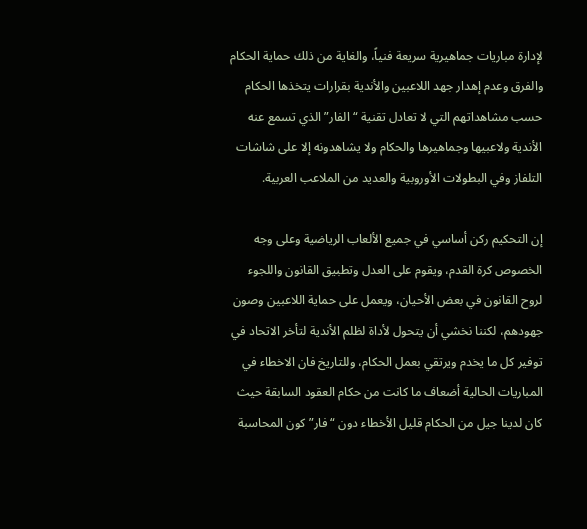لإدارة مباريات جماهيرية سريعة فنياً، والغاية من ذلك حماية الحكام والفرق وعدم إهدار جهد اللاعبين والأندية بقرارات يتخذها الحكام حسب مشاهداتهم التي لا تعادل تقنية “الفار” الذي تسمع عنه الأندية ولاعبيها وجماهيرها والحكام ولا يشاهدونه إلا على شاشات التلفاز وفي البطولات الأوروبية والعديد من الملاعب العربية.

إن التحكيم ركن أساسي في جميع الألعاب الرياضية وعلى وجه الخصوص كرة القدم، ويقوم على العدل وتطبيق القانون واللجوء لروح القانون في بعض الأحيان، ويعمل على حماية اللاعبين وصون جهودهم، لكننا نخشي أن يتحول لأداة لظلم الأندية لتأخر الاتحاد في توفير كل ما يخدم ويرتقي بعمل الحكام، وللتاريخ فان الاخطاء في المباريات الحالية أضعاف ما كانت من حكام العقود السابقة حيث كان لدينا جيل من الحكام قليل الأخطاء دون “فار” كون المحاسبة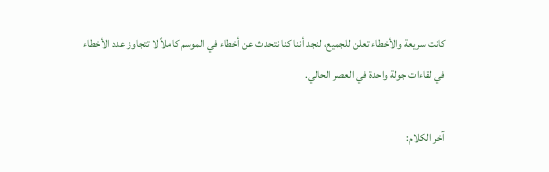كانت سريعة والأخطاء تعلن للجميع، لنجد أننا كنا نتحدث عن أخطاء في الموسم كاملاً لا تتجاوز عدد الأخطاء في لقاءات جولة واحدة في العصر الحالي.

آخر الكلام: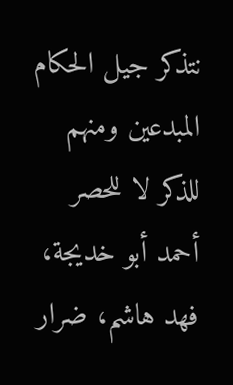نتذكر جيل الحكام المبدعين ومنهم للذكر لا للحصر أحمد أبو خديجة، فهد هاشم، ضرار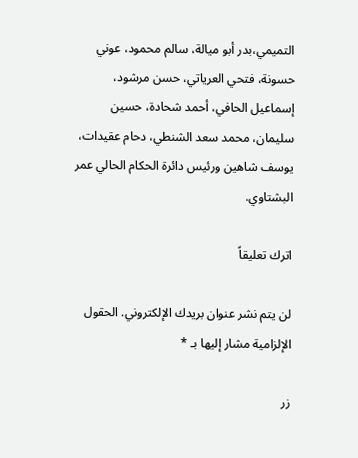التميمي،بدر أبو ميالة، سالم محمود، عوني حسونة، فتحي العرياتي، حسن مرشود، إسماعيل الحافي، أحمد شحادة، حسين سليمان، محمد سعد الشنطي، دحام عقيدات، يوسف شاهين ورئيس دائرة الحكام الحالي عمر البشتاوي.

اترك تعليقاً

لن يتم نشر عنوان بريدك الإلكتروني. الحقول الإلزامية مشار إليها بـ *

زر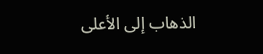الذهاب إلى الأعلى